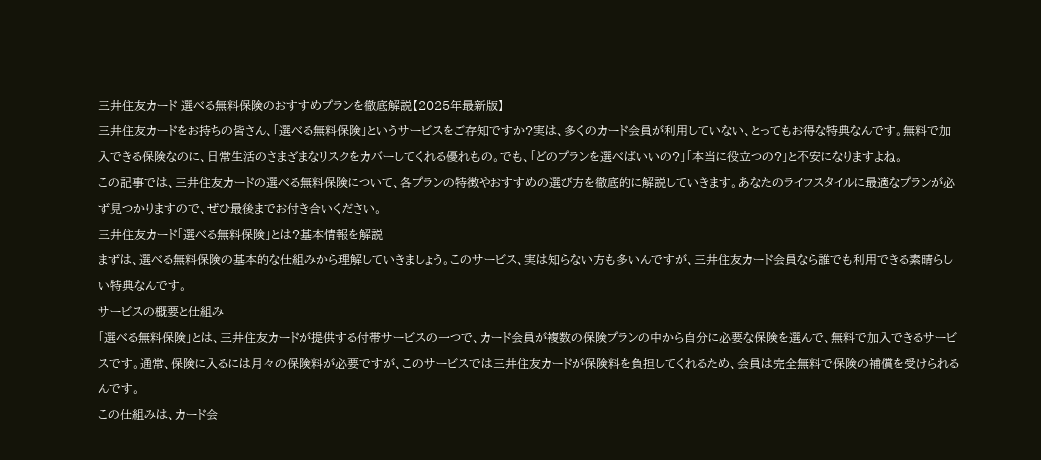三井住友カード 選べる無料保険のおすすめプランを徹底解説【2025年最新版】
三井住友カードをお持ちの皆さん、「選べる無料保険」というサービスをご存知ですか?実は、多くのカード会員が利用していない、とってもお得な特典なんです。無料で加入できる保険なのに、日常生活のさまざまなリスクをカバーしてくれる優れもの。でも、「どのプランを選べばいいの?」「本当に役立つの?」と不安になりますよね。
この記事では、三井住友カードの選べる無料保険について、各プランの特徴やおすすめの選び方を徹底的に解説していきます。あなたのライフスタイルに最適なプランが必ず見つかりますので、ぜひ最後までお付き合いください。
三井住友カード「選べる無料保険」とは?基本情報を解説
まずは、選べる無料保険の基本的な仕組みから理解していきましょう。このサービス、実は知らない方も多いんですが、三井住友カード会員なら誰でも利用できる素晴らしい特典なんです。
サービスの概要と仕組み
「選べる無料保険」とは、三井住友カードが提供する付帯サービスの一つで、カード会員が複数の保険プランの中から自分に必要な保険を選んで、無料で加入できるサービスです。通常、保険に入るには月々の保険料が必要ですが、このサービスでは三井住友カードが保険料を負担してくれるため、会員は完全無料で保険の補償を受けられるんです。
この仕組みは、カード会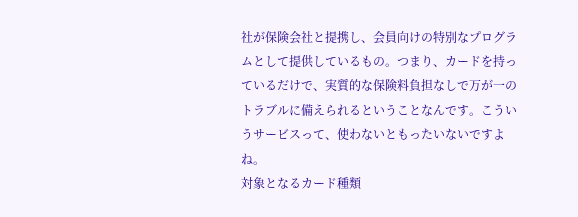社が保険会社と提携し、会員向けの特別なプログラムとして提供しているもの。つまり、カードを持っているだけで、実質的な保険料負担なしで万が一のトラブルに備えられるということなんです。こういうサービスって、使わないともったいないですよね。
対象となるカード種類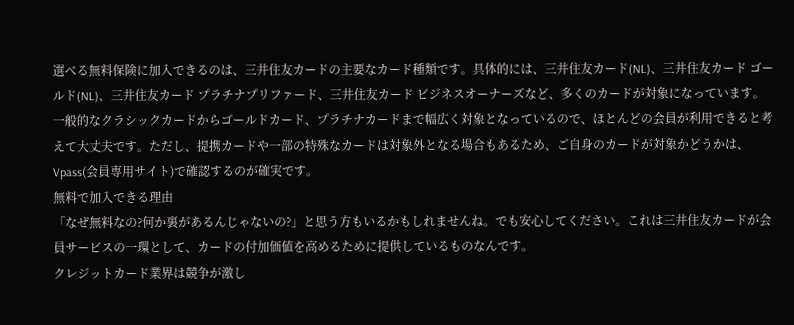選べる無料保険に加入できるのは、三井住友カードの主要なカード種類です。具体的には、三井住友カード(NL)、三井住友カード ゴールド(NL)、三井住友カード プラチナプリファード、三井住友カード ビジネスオーナーズなど、多くのカードが対象になっています。
一般的なクラシックカードからゴールドカード、プラチナカードまで幅広く対象となっているので、ほとんどの会員が利用できると考えて大丈夫です。ただし、提携カードや一部の特殊なカードは対象外となる場合もあるため、ご自身のカードが対象かどうかは、Vpass(会員専用サイト)で確認するのが確実です。
無料で加入できる理由
「なぜ無料なの?何か裏があるんじゃないの?」と思う方もいるかもしれませんね。でも安心してください。これは三井住友カードが会員サービスの一環として、カードの付加価値を高めるために提供しているものなんです。
クレジットカード業界は競争が激し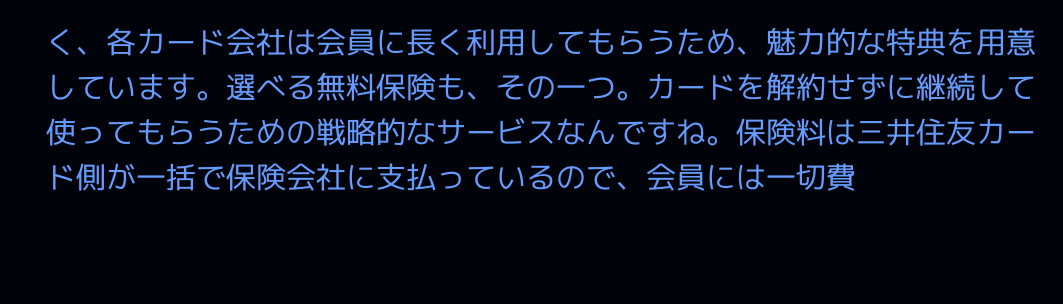く、各カード会社は会員に長く利用してもらうため、魅力的な特典を用意しています。選べる無料保険も、その一つ。カードを解約せずに継続して使ってもらうための戦略的なサービスなんですね。保険料は三井住友カード側が一括で保険会社に支払っているので、会員には一切費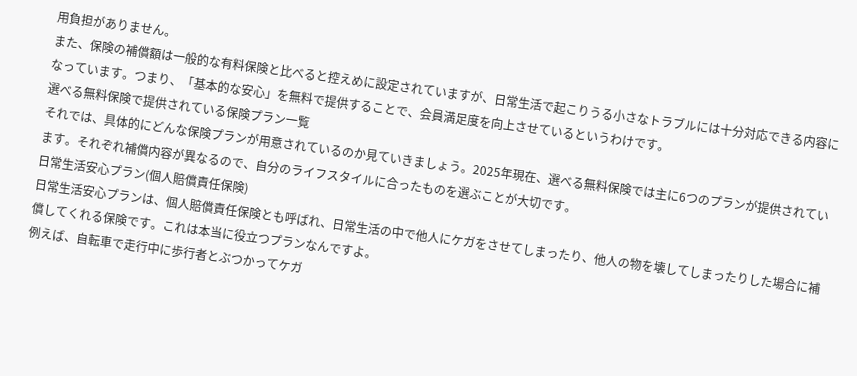用負担がありません。
また、保険の補償額は一般的な有料保険と比べると控えめに設定されていますが、日常生活で起こりうる小さなトラブルには十分対応できる内容になっています。つまり、「基本的な安心」を無料で提供することで、会員満足度を向上させているというわけです。
選べる無料保険で提供されている保険プラン一覧
それでは、具体的にどんな保険プランが用意されているのか見ていきましょう。2025年現在、選べる無料保険では主に6つのプランが提供されています。それぞれ補償内容が異なるので、自分のライフスタイルに合ったものを選ぶことが大切です。
日常生活安心プラン(個人賠償責任保険)
日常生活安心プランは、個人賠償責任保険とも呼ばれ、日常生活の中で他人にケガをさせてしまったり、他人の物を壊してしまったりした場合に補償してくれる保険です。これは本当に役立つプランなんですよ。
例えば、自転車で走行中に歩行者とぶつかってケガ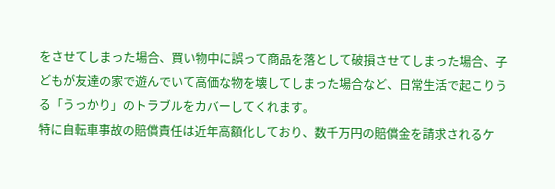をさせてしまった場合、買い物中に誤って商品を落として破損させてしまった場合、子どもが友達の家で遊んでいて高価な物を壊してしまった場合など、日常生活で起こりうる「うっかり」のトラブルをカバーしてくれます。
特に自転車事故の賠償責任は近年高額化しており、数千万円の賠償金を請求されるケ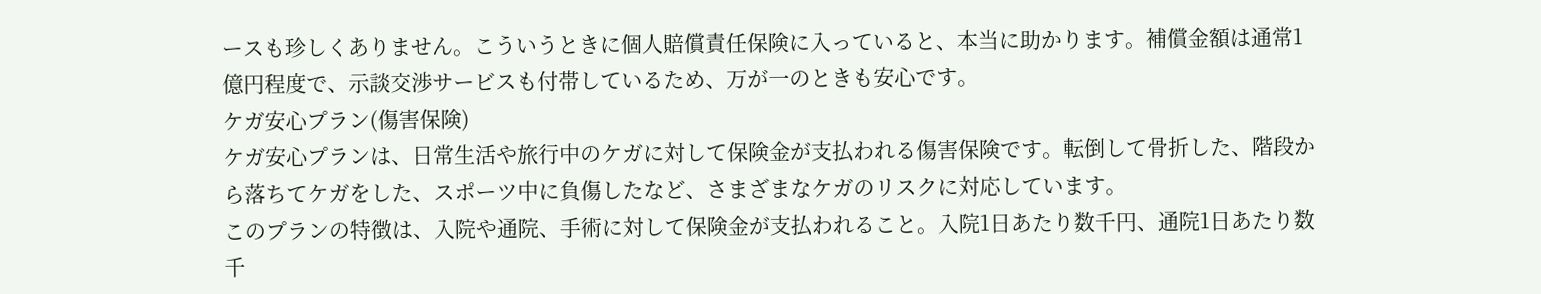ースも珍しくありません。こういうときに個人賠償責任保険に入っていると、本当に助かります。補償金額は通常1億円程度で、示談交渉サービスも付帯しているため、万が一のときも安心です。
ケガ安心プラン(傷害保険)
ケガ安心プランは、日常生活や旅行中のケガに対して保険金が支払われる傷害保険です。転倒して骨折した、階段から落ちてケガをした、スポーツ中に負傷したなど、さまざまなケガのリスクに対応しています。
このプランの特徴は、入院や通院、手術に対して保険金が支払われること。入院1日あたり数千円、通院1日あたり数千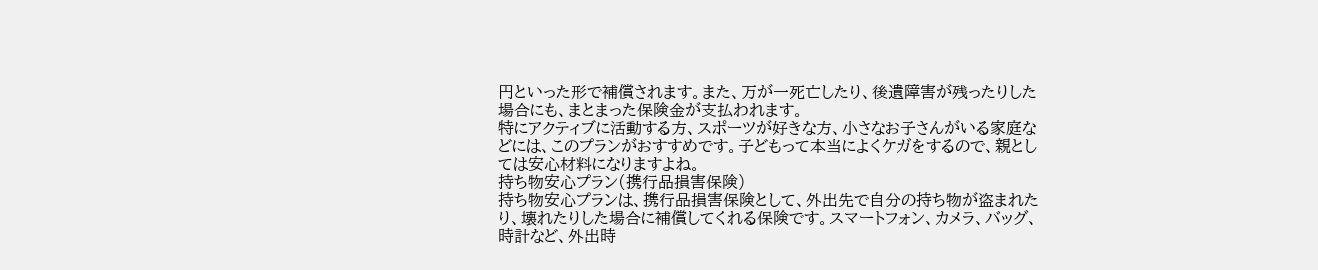円といった形で補償されます。また、万が一死亡したり、後遺障害が残ったりした場合にも、まとまった保険金が支払われます。
特にアクティブに活動する方、スポーツが好きな方、小さなお子さんがいる家庭などには、このプランがおすすめです。子どもって本当によくケガをするので、親としては安心材料になりますよね。
持ち物安心プラン(携行品損害保険)
持ち物安心プランは、携行品損害保険として、外出先で自分の持ち物が盗まれたり、壊れたりした場合に補償してくれる保険です。スマートフォン、カメラ、バッグ、時計など、外出時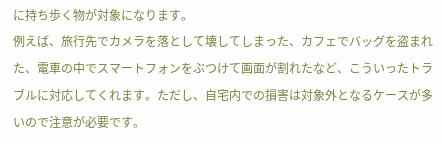に持ち歩く物が対象になります。
例えば、旅行先でカメラを落として壊してしまった、カフェでバッグを盗まれた、電車の中でスマートフォンをぶつけて画面が割れたなど、こういったトラブルに対応してくれます。ただし、自宅内での損害は対象外となるケースが多いので注意が必要です。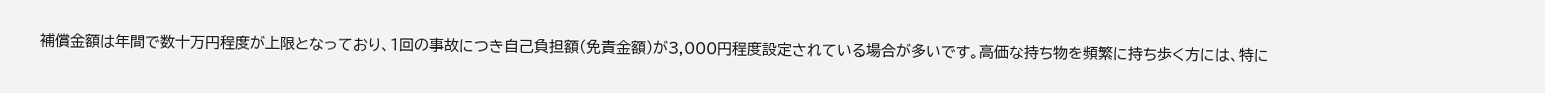補償金額は年間で数十万円程度が上限となっており、1回の事故につき自己負担額(免責金額)が3,000円程度設定されている場合が多いです。高価な持ち物を頻繁に持ち歩く方には、特に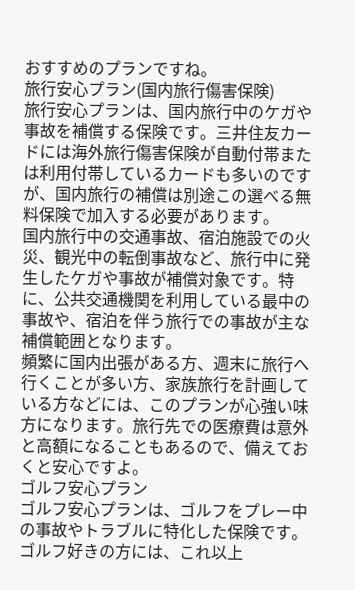おすすめのプランですね。
旅行安心プラン(国内旅行傷害保険)
旅行安心プランは、国内旅行中のケガや事故を補償する保険です。三井住友カードには海外旅行傷害保険が自動付帯または利用付帯しているカードも多いのですが、国内旅行の補償は別途この選べる無料保険で加入する必要があります。
国内旅行中の交通事故、宿泊施設での火災、観光中の転倒事故など、旅行中に発生したケガや事故が補償対象です。特に、公共交通機関を利用している最中の事故や、宿泊を伴う旅行での事故が主な補償範囲となります。
頻繁に国内出張がある方、週末に旅行へ行くことが多い方、家族旅行を計画している方などには、このプランが心強い味方になります。旅行先での医療費は意外と高額になることもあるので、備えておくと安心ですよ。
ゴルフ安心プラン
ゴルフ安心プランは、ゴルフをプレー中の事故やトラブルに特化した保険です。ゴルフ好きの方には、これ以上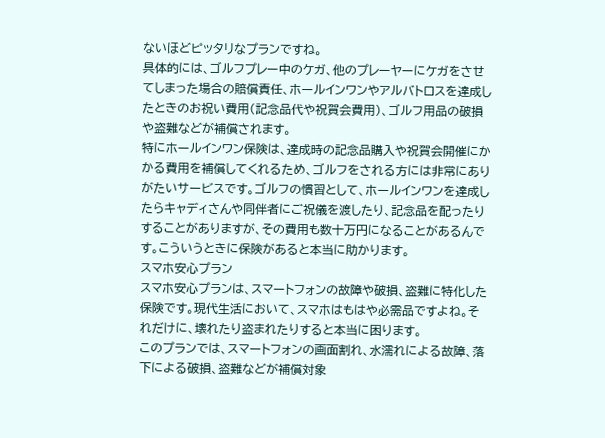ないほどピッタリなプランですね。
具体的には、ゴルフプレー中のケガ、他のプレーヤーにケガをさせてしまった場合の賠償責任、ホールインワンやアルバトロスを達成したときのお祝い費用(記念品代や祝賀会費用)、ゴルフ用品の破損や盗難などが補償されます。
特にホールインワン保険は、達成時の記念品購入や祝賀会開催にかかる費用を補償してくれるため、ゴルフをされる方には非常にありがたいサービスです。ゴルフの慣習として、ホールインワンを達成したらキャディさんや同伴者にご祝儀を渡したり、記念品を配ったりすることがありますが、その費用も数十万円になることがあるんです。こういうときに保険があると本当に助かります。
スマホ安心プラン
スマホ安心プランは、スマートフォンの故障や破損、盗難に特化した保険です。現代生活において、スマホはもはや必需品ですよね。それだけに、壊れたり盗まれたりすると本当に困ります。
このプランでは、スマートフォンの画面割れ、水濡れによる故障、落下による破損、盗難などが補償対象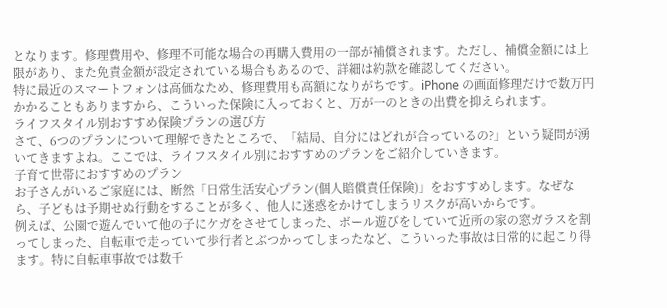となります。修理費用や、修理不可能な場合の再購入費用の一部が補償されます。ただし、補償金額には上限があり、また免責金額が設定されている場合もあるので、詳細は約款を確認してください。
特に最近のスマートフォンは高価なため、修理費用も高額になりがちです。iPhone の画面修理だけで数万円かかることもありますから、こういった保険に入っておくと、万が一のときの出費を抑えられます。
ライフスタイル別おすすめ保険プランの選び方
さて、6つのプランについて理解できたところで、「結局、自分にはどれが合っているの?」という疑問が湧いてきますよね。ここでは、ライフスタイル別におすすめのプランをご紹介していきます。
子育て世帯におすすめのプラン
お子さんがいるご家庭には、断然「日常生活安心プラン(個人賠償責任保険)」をおすすめします。なぜなら、子どもは予期せぬ行動をすることが多く、他人に迷惑をかけてしまうリスクが高いからです。
例えば、公園で遊んでいて他の子にケガをさせてしまった、ボール遊びをしていて近所の家の窓ガラスを割ってしまった、自転車で走っていて歩行者とぶつかってしまったなど、こういった事故は日常的に起こり得ます。特に自転車事故では数千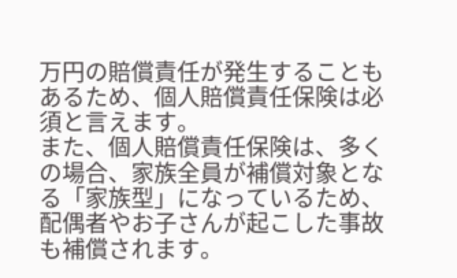万円の賠償責任が発生することもあるため、個人賠償責任保険は必須と言えます。
また、個人賠償責任保険は、多くの場合、家族全員が補償対象となる「家族型」になっているため、配偶者やお子さんが起こした事故も補償されます。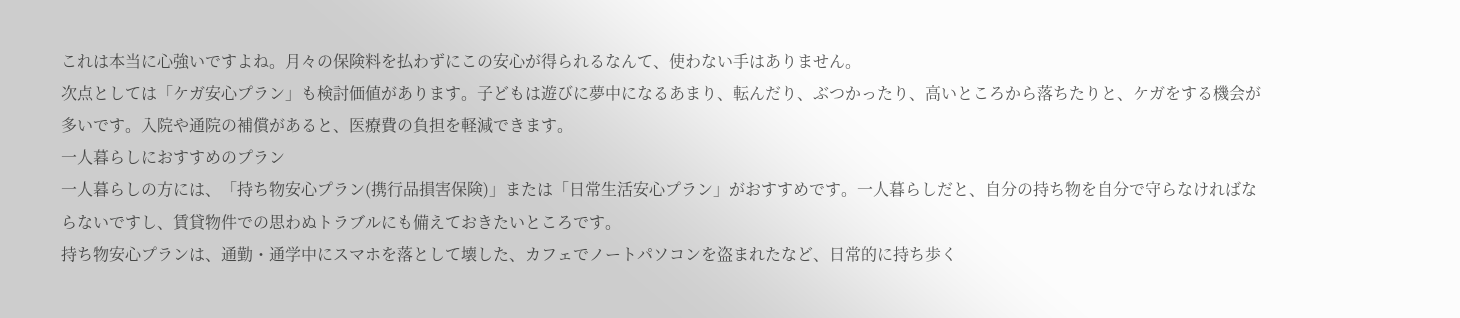これは本当に心強いですよね。月々の保険料を払わずにこの安心が得られるなんて、使わない手はありません。
次点としては「ケガ安心プラン」も検討価値があります。子どもは遊びに夢中になるあまり、転んだり、ぶつかったり、高いところから落ちたりと、ケガをする機会が多いです。入院や通院の補償があると、医療費の負担を軽減できます。
一人暮らしにおすすめのプラン
一人暮らしの方には、「持ち物安心プラン(携行品損害保険)」または「日常生活安心プラン」がおすすめです。一人暮らしだと、自分の持ち物を自分で守らなければならないですし、賃貸物件での思わぬトラブルにも備えておきたいところです。
持ち物安心プランは、通勤・通学中にスマホを落として壊した、カフェでノートパソコンを盗まれたなど、日常的に持ち歩く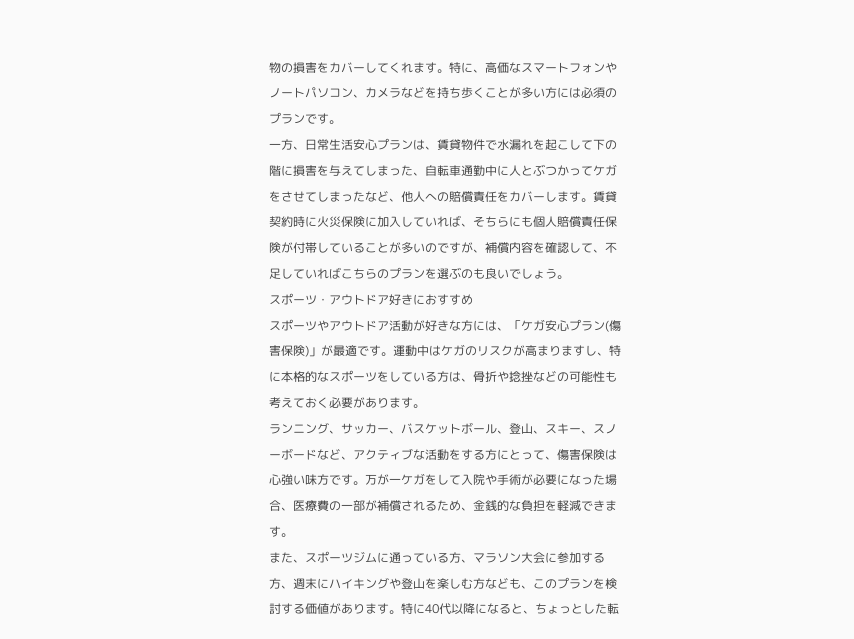物の損害をカバーしてくれます。特に、高価なスマートフォンやノートパソコン、カメラなどを持ち歩くことが多い方には必須のプランです。
一方、日常生活安心プランは、賃貸物件で水漏れを起こして下の階に損害を与えてしまった、自転車通勤中に人とぶつかってケガをさせてしまったなど、他人への賠償責任をカバーします。賃貸契約時に火災保険に加入していれば、そちらにも個人賠償責任保険が付帯していることが多いのですが、補償内容を確認して、不足していればこちらのプランを選ぶのも良いでしょう。
スポーツ・アウトドア好きにおすすめ
スポーツやアウトドア活動が好きな方には、「ケガ安心プラン(傷害保険)」が最適です。運動中はケガのリスクが高まりますし、特に本格的なスポーツをしている方は、骨折や捻挫などの可能性も考えておく必要があります。
ランニング、サッカー、バスケットボール、登山、スキー、スノーボードなど、アクティブな活動をする方にとって、傷害保険は心強い味方です。万が一ケガをして入院や手術が必要になった場合、医療費の一部が補償されるため、金銭的な負担を軽減できます。
また、スポーツジムに通っている方、マラソン大会に参加する方、週末にハイキングや登山を楽しむ方なども、このプランを検討する価値があります。特に40代以降になると、ちょっとした転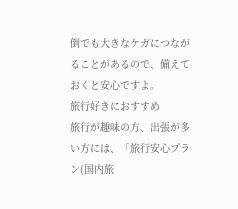倒でも大きなケガにつながることがあるので、備えておくと安心ですよ。
旅行好きにおすすめ
旅行が趣味の方、出張が多い方には、「旅行安心プラン(国内旅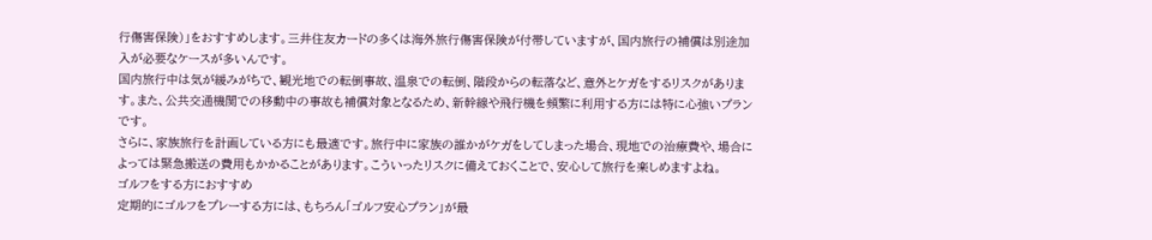行傷害保険)」をおすすめします。三井住友カードの多くは海外旅行傷害保険が付帯していますが、国内旅行の補償は別途加入が必要なケースが多いんです。
国内旅行中は気が緩みがちで、観光地での転倒事故、温泉での転倒、階段からの転落など、意外とケガをするリスクがあります。また、公共交通機関での移動中の事故も補償対象となるため、新幹線や飛行機を頻繁に利用する方には特に心強いプランです。
さらに、家族旅行を計画している方にも最適です。旅行中に家族の誰かがケガをしてしまった場合、現地での治療費や、場合によっては緊急搬送の費用もかかることがあります。こういったリスクに備えておくことで、安心して旅行を楽しめますよね。
ゴルフをする方におすすめ
定期的にゴルフをプレーする方には、もちろん「ゴルフ安心プラン」が最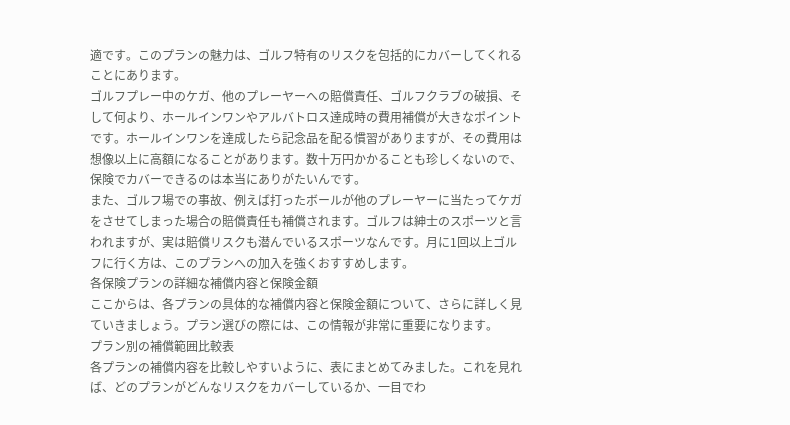適です。このプランの魅力は、ゴルフ特有のリスクを包括的にカバーしてくれることにあります。
ゴルフプレー中のケガ、他のプレーヤーへの賠償責任、ゴルフクラブの破損、そして何より、ホールインワンやアルバトロス達成時の費用補償が大きなポイントです。ホールインワンを達成したら記念品を配る慣習がありますが、その費用は想像以上に高額になることがあります。数十万円かかることも珍しくないので、保険でカバーできるのは本当にありがたいんです。
また、ゴルフ場での事故、例えば打ったボールが他のプレーヤーに当たってケガをさせてしまった場合の賠償責任も補償されます。ゴルフは紳士のスポーツと言われますが、実は賠償リスクも潜んでいるスポーツなんです。月に1回以上ゴルフに行く方は、このプランへの加入を強くおすすめします。
各保険プランの詳細な補償内容と保険金額
ここからは、各プランの具体的な補償内容と保険金額について、さらに詳しく見ていきましょう。プラン選びの際には、この情報が非常に重要になります。
プラン別の補償範囲比較表
各プランの補償内容を比較しやすいように、表にまとめてみました。これを見れば、どのプランがどんなリスクをカバーしているか、一目でわ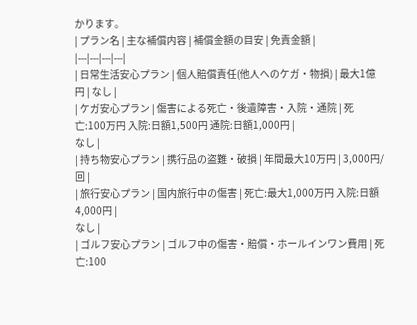かります。
| プラン名 | 主な補償内容 | 補償金額の目安 | 免責金額 |
|---|---|---|---|
| 日常生活安心プラン | 個人賠償責任(他人へのケガ・物損) | 最大1億円 | なし |
| ケガ安心プラン | 傷害による死亡・後遺障害・入院・通院 | 死亡:100万円 入院:日額1,500円 通院:日額1,000円 |
なし |
| 持ち物安心プラン | 携行品の盗難・破損 | 年間最大10万円 | 3,000円/回 |
| 旅行安心プラン | 国内旅行中の傷害 | 死亡:最大1,000万円 入院:日額4,000円 |
なし |
| ゴルフ安心プラン | ゴルフ中の傷害・賠償・ホールインワン費用 | 死亡:100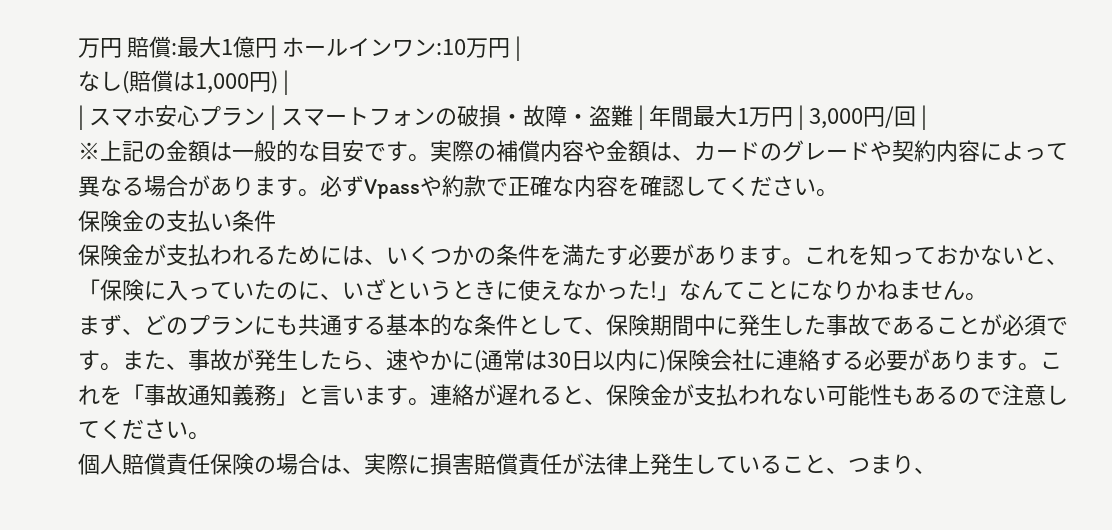万円 賠償:最大1億円 ホールインワン:10万円 |
なし(賠償は1,000円) |
| スマホ安心プラン | スマートフォンの破損・故障・盗難 | 年間最大1万円 | 3,000円/回 |
※上記の金額は一般的な目安です。実際の補償内容や金額は、カードのグレードや契約内容によって異なる場合があります。必ずVpassや約款で正確な内容を確認してください。
保険金の支払い条件
保険金が支払われるためには、いくつかの条件を満たす必要があります。これを知っておかないと、「保険に入っていたのに、いざというときに使えなかった!」なんてことになりかねません。
まず、どのプランにも共通する基本的な条件として、保険期間中に発生した事故であることが必須です。また、事故が発生したら、速やかに(通常は30日以内に)保険会社に連絡する必要があります。これを「事故通知義務」と言います。連絡が遅れると、保険金が支払われない可能性もあるので注意してください。
個人賠償責任保険の場合は、実際に損害賠償責任が法律上発生していること、つまり、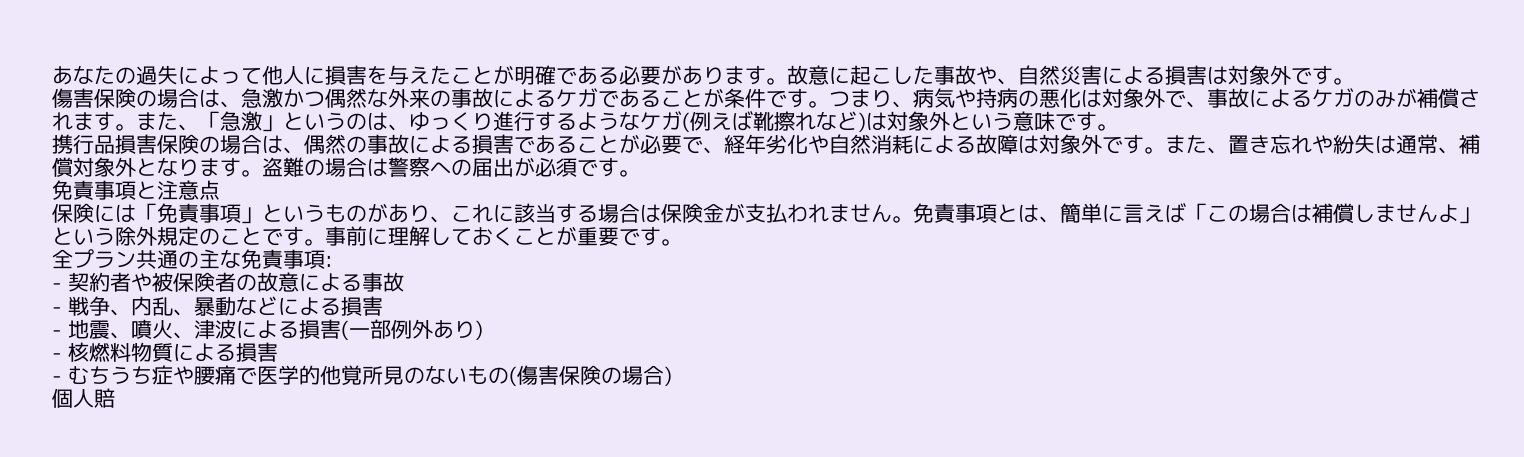あなたの過失によって他人に損害を与えたことが明確である必要があります。故意に起こした事故や、自然災害による損害は対象外です。
傷害保険の場合は、急激かつ偶然な外来の事故によるケガであることが条件です。つまり、病気や持病の悪化は対象外で、事故によるケガのみが補償されます。また、「急激」というのは、ゆっくり進行するようなケガ(例えば靴擦れなど)は対象外という意味です。
携行品損害保険の場合は、偶然の事故による損害であることが必要で、経年劣化や自然消耗による故障は対象外です。また、置き忘れや紛失は通常、補償対象外となります。盗難の場合は警察への届出が必須です。
免責事項と注意点
保険には「免責事項」というものがあり、これに該当する場合は保険金が支払われません。免責事項とは、簡単に言えば「この場合は補償しませんよ」という除外規定のことです。事前に理解しておくことが重要です。
全プラン共通の主な免責事項:
- 契約者や被保険者の故意による事故
- 戦争、内乱、暴動などによる損害
- 地震、噴火、津波による損害(一部例外あり)
- 核燃料物質による損害
- むちうち症や腰痛で医学的他覚所見のないもの(傷害保険の場合)
個人賠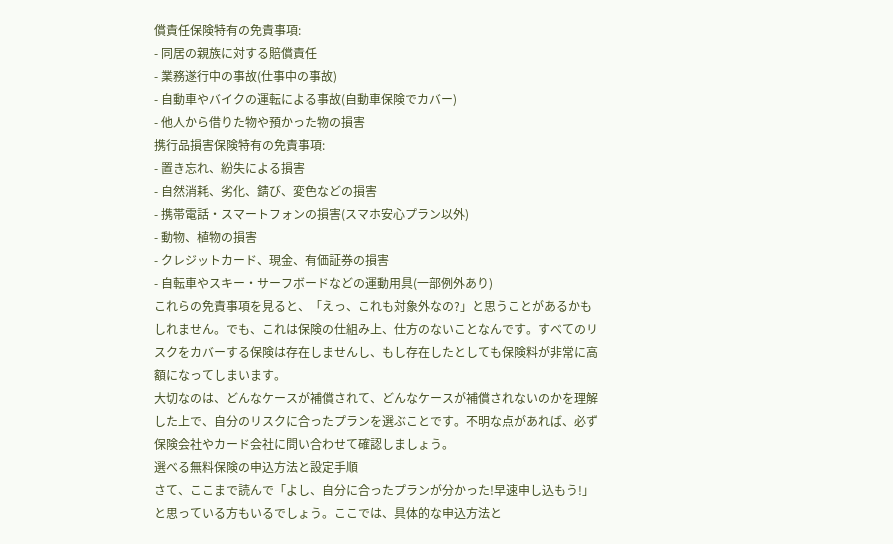償責任保険特有の免責事項:
- 同居の親族に対する賠償責任
- 業務遂行中の事故(仕事中の事故)
- 自動車やバイクの運転による事故(自動車保険でカバー)
- 他人から借りた物や預かった物の損害
携行品損害保険特有の免責事項:
- 置き忘れ、紛失による損害
- 自然消耗、劣化、錆び、変色などの損害
- 携帯電話・スマートフォンの損害(スマホ安心プラン以外)
- 動物、植物の損害
- クレジットカード、現金、有価証券の損害
- 自転車やスキー・サーフボードなどの運動用具(一部例外あり)
これらの免責事項を見ると、「えっ、これも対象外なの?」と思うことがあるかもしれません。でも、これは保険の仕組み上、仕方のないことなんです。すべてのリスクをカバーする保険は存在しませんし、もし存在したとしても保険料が非常に高額になってしまいます。
大切なのは、どんなケースが補償されて、どんなケースが補償されないのかを理解した上で、自分のリスクに合ったプランを選ぶことです。不明な点があれば、必ず保険会社やカード会社に問い合わせて確認しましょう。
選べる無料保険の申込方法と設定手順
さて、ここまで読んで「よし、自分に合ったプランが分かった!早速申し込もう!」と思っている方もいるでしょう。ここでは、具体的な申込方法と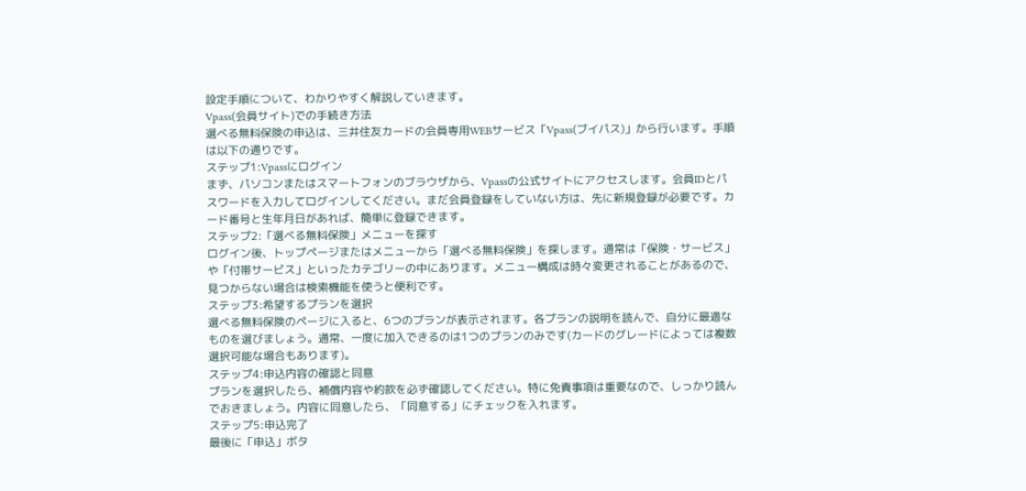設定手順について、わかりやすく解説していきます。
Vpass(会員サイト)での手続き方法
選べる無料保険の申込は、三井住友カードの会員専用WEBサービス「Vpass(ブイパス)」から行います。手順は以下の通りです。
ステップ1:Vpassにログイン
まず、パソコンまたはスマートフォンのブラウザから、Vpassの公式サイトにアクセスします。会員IDとパスワードを入力してログインしてください。まだ会員登録をしていない方は、先に新規登録が必要です。カード番号と生年月日があれば、簡単に登録できます。
ステップ2:「選べる無料保険」メニューを探す
ログイン後、トップページまたはメニューから「選べる無料保険」を探します。通常は「保険・サービス」や「付帯サービス」といったカテゴリーの中にあります。メニュー構成は時々変更されることがあるので、見つからない場合は検索機能を使うと便利です。
ステップ3:希望するプランを選択
選べる無料保険のページに入ると、6つのプランが表示されます。各プランの説明を読んで、自分に最適なものを選びましょう。通常、一度に加入できるのは1つのプランのみです(カードのグレードによっては複数選択可能な場合もあります)。
ステップ4:申込内容の確認と同意
プランを選択したら、補償内容や約款を必ず確認してください。特に免責事項は重要なので、しっかり読んでおきましょう。内容に同意したら、「同意する」にチェックを入れます。
ステップ5:申込完了
最後に「申込」ボタ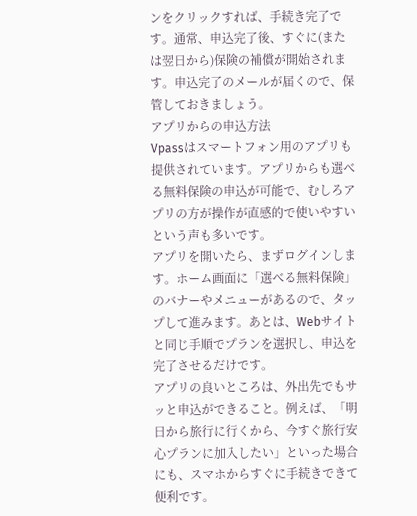ンをクリックすれば、手続き完了です。通常、申込完了後、すぐに(または翌日から)保険の補償が開始されます。申込完了のメールが届くので、保管しておきましょう。
アプリからの申込方法
Vpassはスマートフォン用のアプリも提供されています。アプリからも選べる無料保険の申込が可能で、むしろアプリの方が操作が直感的で使いやすいという声も多いです。
アプリを開いたら、まずログインします。ホーム画面に「選べる無料保険」のバナーやメニューがあるので、タップして進みます。あとは、Webサイトと同じ手順でプランを選択し、申込を完了させるだけです。
アプリの良いところは、外出先でもサッと申込ができること。例えば、「明日から旅行に行くから、今すぐ旅行安心プランに加入したい」といった場合にも、スマホからすぐに手続きできて便利です。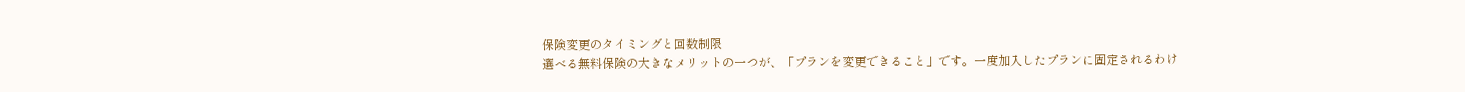保険変更のタイミングと回数制限
選べる無料保険の大きなメリットの一つが、「プランを変更できること」です。一度加入したプランに固定されるわけ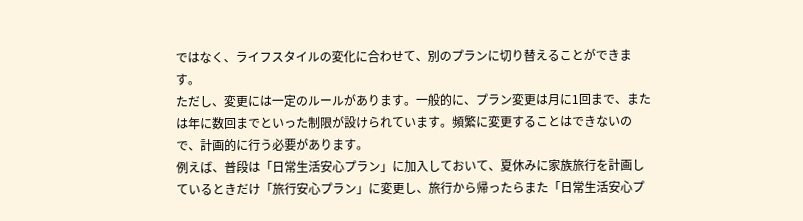ではなく、ライフスタイルの変化に合わせて、別のプランに切り替えることができます。
ただし、変更には一定のルールがあります。一般的に、プラン変更は月に1回まで、または年に数回までといった制限が設けられています。頻繁に変更することはできないので、計画的に行う必要があります。
例えば、普段は「日常生活安心プラン」に加入しておいて、夏休みに家族旅行を計画しているときだけ「旅行安心プラン」に変更し、旅行から帰ったらまた「日常生活安心プ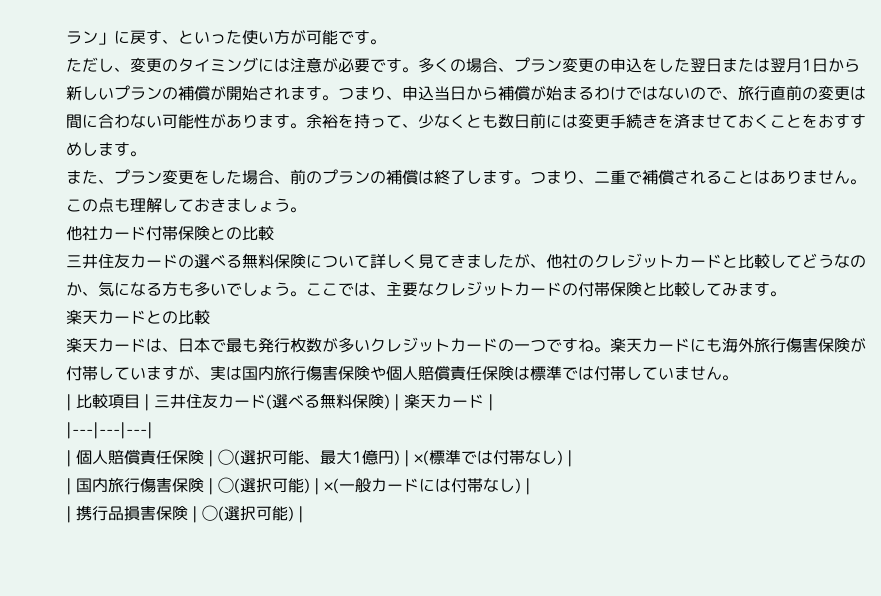ラン」に戻す、といった使い方が可能です。
ただし、変更のタイミングには注意が必要です。多くの場合、プラン変更の申込をした翌日または翌月1日から新しいプランの補償が開始されます。つまり、申込当日から補償が始まるわけではないので、旅行直前の変更は間に合わない可能性があります。余裕を持って、少なくとも数日前には変更手続きを済ませておくことをおすすめします。
また、プラン変更をした場合、前のプランの補償は終了します。つまり、二重で補償されることはありません。この点も理解しておきましょう。
他社カード付帯保険との比較
三井住友カードの選べる無料保険について詳しく見てきましたが、他社のクレジットカードと比較してどうなのか、気になる方も多いでしょう。ここでは、主要なクレジットカードの付帯保険と比較してみます。
楽天カードとの比較
楽天カードは、日本で最も発行枚数が多いクレジットカードの一つですね。楽天カードにも海外旅行傷害保険が付帯していますが、実は国内旅行傷害保険や個人賠償責任保険は標準では付帯していません。
| 比較項目 | 三井住友カード(選べる無料保険) | 楽天カード |
|---|---|---|
| 個人賠償責任保険 | ◯(選択可能、最大1億円) | ×(標準では付帯なし) |
| 国内旅行傷害保険 | ◯(選択可能) | ×(一般カードには付帯なし) |
| 携行品損害保険 | ◯(選択可能) |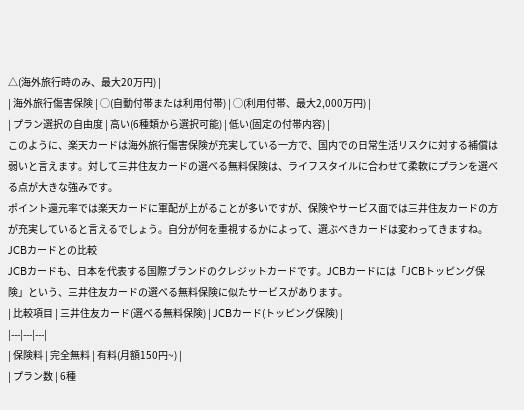△(海外旅行時のみ、最大20万円) |
| 海外旅行傷害保険 | ◯(自動付帯または利用付帯) | ◯(利用付帯、最大2,000万円) |
| プラン選択の自由度 | 高い(6種類から選択可能) | 低い(固定の付帯内容) |
このように、楽天カードは海外旅行傷害保険が充実している一方で、国内での日常生活リスクに対する補償は弱いと言えます。対して三井住友カードの選べる無料保険は、ライフスタイルに合わせて柔軟にプランを選べる点が大きな強みです。
ポイント還元率では楽天カードに軍配が上がることが多いですが、保険やサービス面では三井住友カードの方が充実していると言えるでしょう。自分が何を重視するかによって、選ぶべきカードは変わってきますね。
JCBカードとの比較
JCBカードも、日本を代表する国際ブランドのクレジットカードです。JCBカードには「JCBトッピング保険」という、三井住友カードの選べる無料保険に似たサービスがあります。
| 比較項目 | 三井住友カード(選べる無料保険) | JCBカード(トッピング保険) |
|---|---|---|
| 保険料 | 完全無料 | 有料(月額150円~) |
| プラン数 | 6種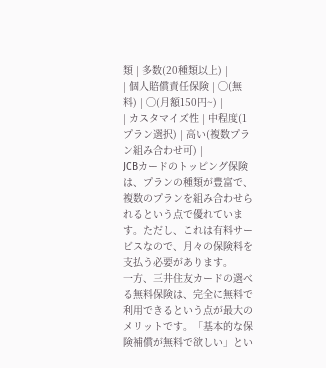類 | 多数(20種類以上) |
| 個人賠償責任保険 | ◯(無料) | ◯(月額150円~) |
| カスタマイズ性 | 中程度(1プラン選択) | 高い(複数プラン組み合わせ可) |
JCBカードのトッピング保険は、プランの種類が豊富で、複数のプランを組み合わせられるという点で優れています。ただし、これは有料サービスなので、月々の保険料を支払う必要があります。
一方、三井住友カードの選べる無料保険は、完全に無料で利用できるという点が最大のメリットです。「基本的な保険補償が無料で欲しい」とい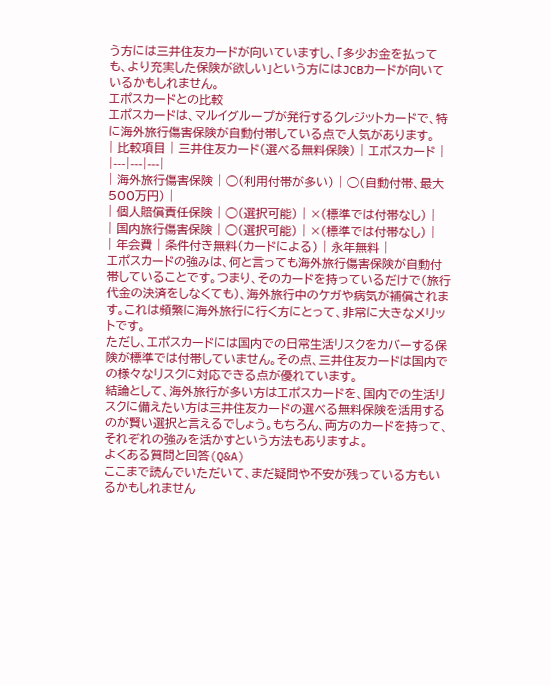う方には三井住友カードが向いていますし、「多少お金を払っても、より充実した保険が欲しい」という方にはJCBカードが向いているかもしれません。
エポスカードとの比較
エポスカードは、マルイグループが発行するクレジットカードで、特に海外旅行傷害保険が自動付帯している点で人気があります。
| 比較項目 | 三井住友カード(選べる無料保険) | エポスカード |
|---|---|---|
| 海外旅行傷害保険 | ◯(利用付帯が多い) | ◯(自動付帯、最大500万円) |
| 個人賠償責任保険 | ◯(選択可能) | ×(標準では付帯なし) |
| 国内旅行傷害保険 | ◯(選択可能) | ×(標準では付帯なし) |
| 年会費 | 条件付き無料(カードによる) | 永年無料 |
エポスカードの強みは、何と言っても海外旅行傷害保険が自動付帯していることです。つまり、そのカードを持っているだけで(旅行代金の決済をしなくても)、海外旅行中のケガや病気が補償されます。これは頻繁に海外旅行に行く方にとって、非常に大きなメリットです。
ただし、エポスカードには国内での日常生活リスクをカバーする保険が標準では付帯していません。その点、三井住友カードは国内での様々なリスクに対応できる点が優れています。
結論として、海外旅行が多い方はエポスカードを、国内での生活リスクに備えたい方は三井住友カードの選べる無料保険を活用するのが賢い選択と言えるでしょう。もちろん、両方のカードを持って、それぞれの強みを活かすという方法もありますよ。
よくある質問と回答(Q&A)
ここまで読んでいただいて、まだ疑問や不安が残っている方もいるかもしれません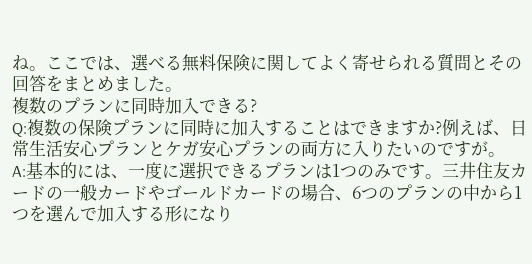ね。ここでは、選べる無料保険に関してよく寄せられる質問とその回答をまとめました。
複数のプランに同時加入できる?
Q:複数の保険プランに同時に加入することはできますか?例えば、日常生活安心プランとケガ安心プランの両方に入りたいのですが。
A:基本的には、一度に選択できるプランは1つのみです。三井住友カードの一般カードやゴールドカードの場合、6つのプランの中から1つを選んで加入する形になり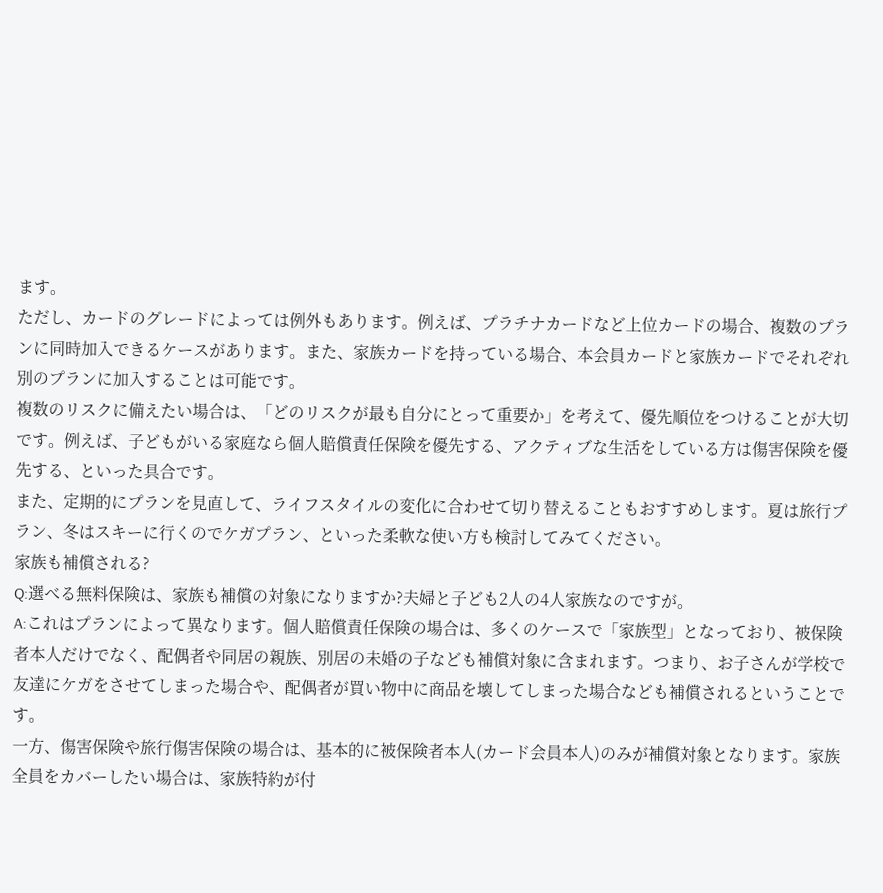ます。
ただし、カードのグレードによっては例外もあります。例えば、プラチナカードなど上位カードの場合、複数のプランに同時加入できるケースがあります。また、家族カードを持っている場合、本会員カードと家族カードでそれぞれ別のプランに加入することは可能です。
複数のリスクに備えたい場合は、「どのリスクが最も自分にとって重要か」を考えて、優先順位をつけることが大切です。例えば、子どもがいる家庭なら個人賠償責任保険を優先する、アクティブな生活をしている方は傷害保険を優先する、といった具合です。
また、定期的にプランを見直して、ライフスタイルの変化に合わせて切り替えることもおすすめします。夏は旅行プラン、冬はスキーに行くのでケガプラン、といった柔軟な使い方も検討してみてください。
家族も補償される?
Q:選べる無料保険は、家族も補償の対象になりますか?夫婦と子ども2人の4人家族なのですが。
A:これはプランによって異なります。個人賠償責任保険の場合は、多くのケースで「家族型」となっており、被保険者本人だけでなく、配偶者や同居の親族、別居の未婚の子なども補償対象に含まれます。つまり、お子さんが学校で友達にケガをさせてしまった場合や、配偶者が買い物中に商品を壊してしまった場合なども補償されるということです。
一方、傷害保険や旅行傷害保険の場合は、基本的に被保険者本人(カード会員本人)のみが補償対象となります。家族全員をカバーしたい場合は、家族特約が付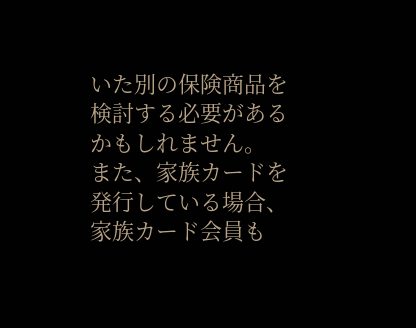いた別の保険商品を検討する必要があるかもしれません。
また、家族カードを発行している場合、家族カード会員も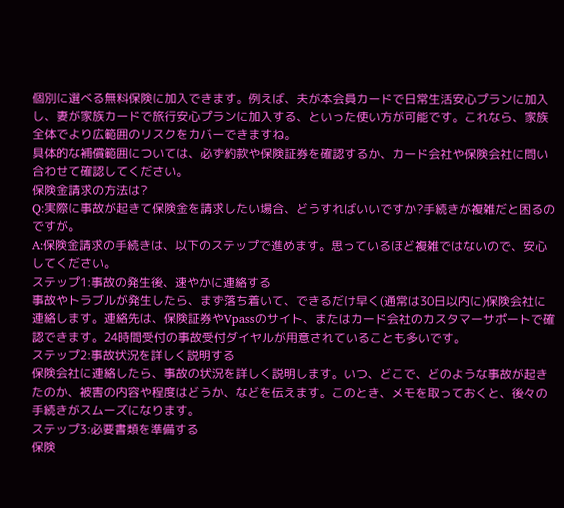個別に選べる無料保険に加入できます。例えば、夫が本会員カードで日常生活安心プランに加入し、妻が家族カードで旅行安心プランに加入する、といった使い方が可能です。これなら、家族全体でより広範囲のリスクをカバーできますね。
具体的な補償範囲については、必ず約款や保険証券を確認するか、カード会社や保険会社に問い合わせて確認してください。
保険金請求の方法は?
Q:実際に事故が起きて保険金を請求したい場合、どうすればいいですか?手続きが複雑だと困るのですが。
A:保険金請求の手続きは、以下のステップで進めます。思っているほど複雑ではないので、安心してください。
ステップ1:事故の発生後、速やかに連絡する
事故やトラブルが発生したら、まず落ち着いて、できるだけ早く(通常は30日以内に)保険会社に連絡します。連絡先は、保険証券やVpassのサイト、またはカード会社のカスタマーサポートで確認できます。24時間受付の事故受付ダイヤルが用意されていることも多いです。
ステップ2:事故状況を詳しく説明する
保険会社に連絡したら、事故の状況を詳しく説明します。いつ、どこで、どのような事故が起きたのか、被害の内容や程度はどうか、などを伝えます。このとき、メモを取っておくと、後々の手続きがスムーズになります。
ステップ3:必要書類を準備する
保険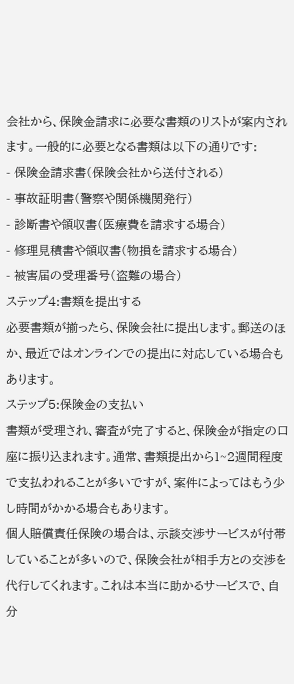会社から、保険金請求に必要な書類のリストが案内されます。一般的に必要となる書類は以下の通りです:
- 保険金請求書(保険会社から送付される)
- 事故証明書(警察や関係機関発行)
- 診断書や領収書(医療費を請求する場合)
- 修理見積書や領収書(物損を請求する場合)
- 被害届の受理番号(盗難の場合)
ステップ4:書類を提出する
必要書類が揃ったら、保険会社に提出します。郵送のほか、最近ではオンラインでの提出に対応している場合もあります。
ステップ5:保険金の支払い
書類が受理され、審査が完了すると、保険金が指定の口座に振り込まれます。通常、書類提出から1~2週間程度で支払われることが多いですが、案件によってはもう少し時間がかかる場合もあります。
個人賠償責任保険の場合は、示談交渉サービスが付帯していることが多いので、保険会社が相手方との交渉を代行してくれます。これは本当に助かるサービスで、自分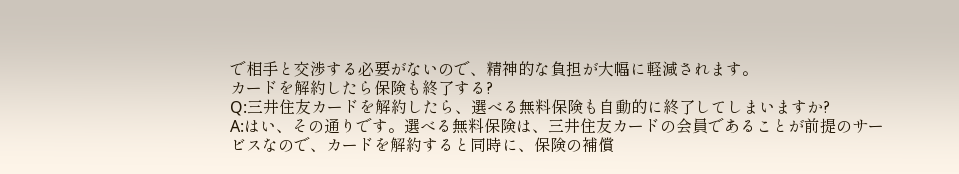で相手と交渉する必要がないので、精神的な負担が大幅に軽減されます。
カードを解約したら保険も終了する?
Q:三井住友カードを解約したら、選べる無料保険も自動的に終了してしまいますか?
A:はい、その通りです。選べる無料保険は、三井住友カードの会員であることが前提のサービスなので、カードを解約すると同時に、保険の補償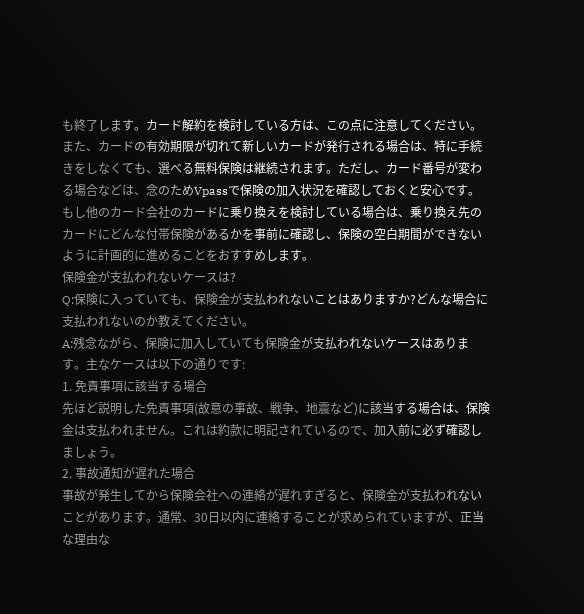も終了します。カード解約を検討している方は、この点に注意してください。
また、カードの有効期限が切れて新しいカードが発行される場合は、特に手続きをしなくても、選べる無料保険は継続されます。ただし、カード番号が変わる場合などは、念のためVpassで保険の加入状況を確認しておくと安心です。
もし他のカード会社のカードに乗り換えを検討している場合は、乗り換え先のカードにどんな付帯保険があるかを事前に確認し、保険の空白期間ができないように計画的に進めることをおすすめします。
保険金が支払われないケースは?
Q:保険に入っていても、保険金が支払われないことはありますか?どんな場合に支払われないのか教えてください。
A:残念ながら、保険に加入していても保険金が支払われないケースはあります。主なケースは以下の通りです:
1. 免責事項に該当する場合
先ほど説明した免責事項(故意の事故、戦争、地震など)に該当する場合は、保険金は支払われません。これは約款に明記されているので、加入前に必ず確認しましょう。
2. 事故通知が遅れた場合
事故が発生してから保険会社への連絡が遅れすぎると、保険金が支払われないことがあります。通常、30日以内に連絡することが求められていますが、正当な理由な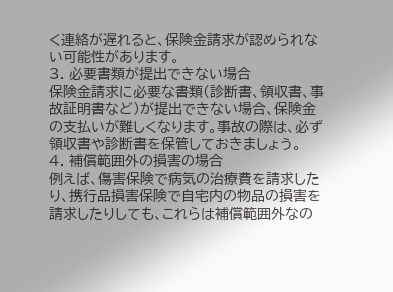く連絡が遅れると、保険金請求が認められない可能性があります。
3. 必要書類が提出できない場合
保険金請求に必要な書類(診断書、領収書、事故証明書など)が提出できない場合、保険金の支払いが難しくなります。事故の際は、必ず領収書や診断書を保管しておきましょう。
4. 補償範囲外の損害の場合
例えば、傷害保険で病気の治療費を請求したり、携行品損害保険で自宅内の物品の損害を請求したりしても、これらは補償範囲外なの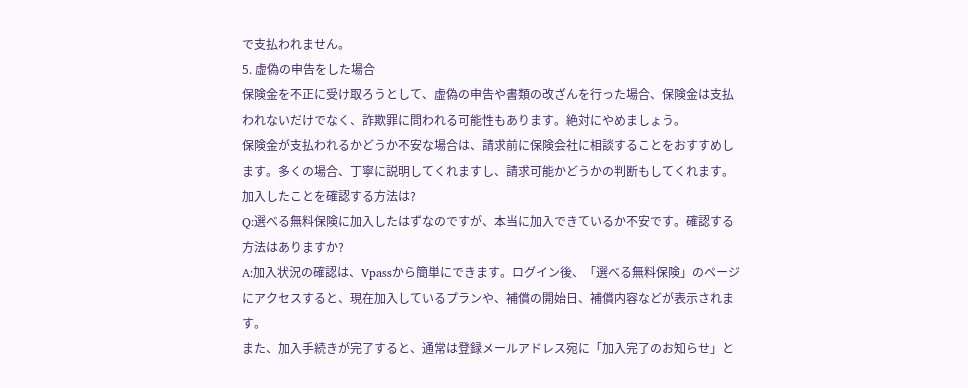で支払われません。
5. 虚偽の申告をした場合
保険金を不正に受け取ろうとして、虚偽の申告や書類の改ざんを行った場合、保険金は支払われないだけでなく、詐欺罪に問われる可能性もあります。絶対にやめましょう。
保険金が支払われるかどうか不安な場合は、請求前に保険会社に相談することをおすすめします。多くの場合、丁寧に説明してくれますし、請求可能かどうかの判断もしてくれます。
加入したことを確認する方法は?
Q:選べる無料保険に加入したはずなのですが、本当に加入できているか不安です。確認する方法はありますか?
A:加入状況の確認は、Vpassから簡単にできます。ログイン後、「選べる無料保険」のページにアクセスすると、現在加入しているプランや、補償の開始日、補償内容などが表示されます。
また、加入手続きが完了すると、通常は登録メールアドレス宛に「加入完了のお知らせ」と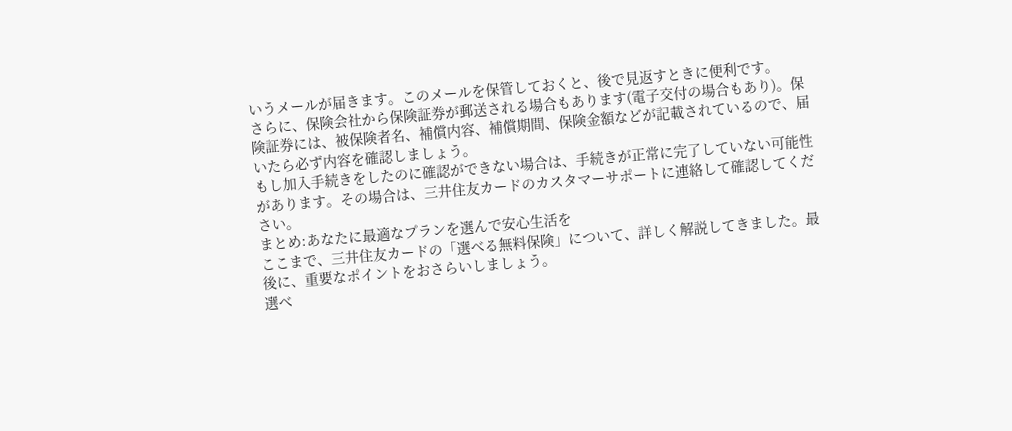いうメールが届きます。このメールを保管しておくと、後で見返すときに便利です。
さらに、保険会社から保険証券が郵送される場合もあります(電子交付の場合もあり)。保険証券には、被保険者名、補償内容、補償期間、保険金額などが記載されているので、届いたら必ず内容を確認しましょう。
もし加入手続きをしたのに確認ができない場合は、手続きが正常に完了していない可能性があります。その場合は、三井住友カードのカスタマーサポートに連絡して確認してください。
まとめ:あなたに最適なプランを選んで安心生活を
ここまで、三井住友カードの「選べる無料保険」について、詳しく解説してきました。最後に、重要なポイントをおさらいしましょう。
選べ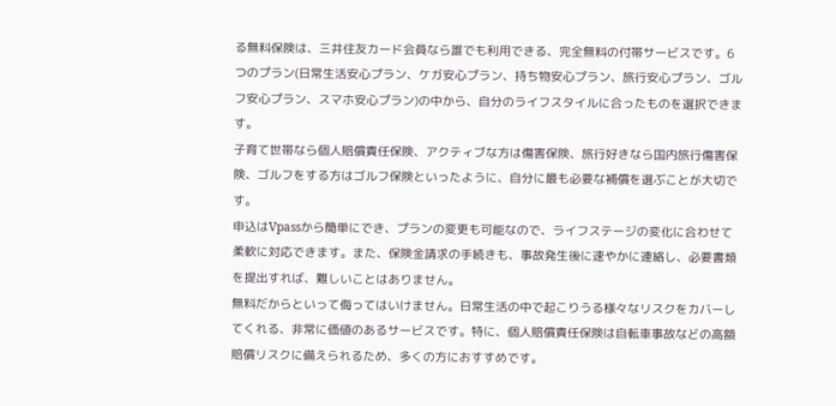る無料保険は、三井住友カード会員なら誰でも利用できる、完全無料の付帯サービスです。6つのプラン(日常生活安心プラン、ケガ安心プラン、持ち物安心プラン、旅行安心プラン、ゴルフ安心プラン、スマホ安心プラン)の中から、自分のライフスタイルに合ったものを選択できます。
子育て世帯なら個人賠償責任保険、アクティブな方は傷害保険、旅行好きなら国内旅行傷害保険、ゴルフをする方はゴルフ保険といったように、自分に最も必要な補償を選ぶことが大切です。
申込はVpassから簡単にでき、プランの変更も可能なので、ライフステージの変化に合わせて柔軟に対応できます。また、保険金請求の手続きも、事故発生後に速やかに連絡し、必要書類を提出すれば、難しいことはありません。
無料だからといって侮ってはいけません。日常生活の中で起こりうる様々なリスクをカバーしてくれる、非常に価値のあるサービスです。特に、個人賠償責任保険は自転車事故などの高額賠償リスクに備えられるため、多くの方におすすめです。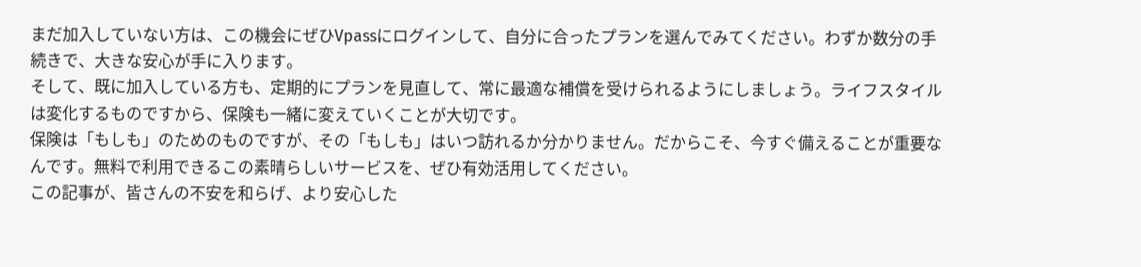まだ加入していない方は、この機会にぜひVpassにログインして、自分に合ったプランを選んでみてください。わずか数分の手続きで、大きな安心が手に入ります。
そして、既に加入している方も、定期的にプランを見直して、常に最適な補償を受けられるようにしましょう。ライフスタイルは変化するものですから、保険も一緒に変えていくことが大切です。
保険は「もしも」のためのものですが、その「もしも」はいつ訪れるか分かりません。だからこそ、今すぐ備えることが重要なんです。無料で利用できるこの素晴らしいサービスを、ぜひ有効活用してください。
この記事が、皆さんの不安を和らげ、より安心した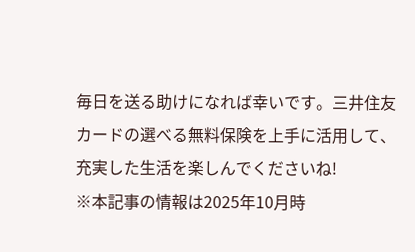毎日を送る助けになれば幸いです。三井住友カードの選べる無料保険を上手に活用して、充実した生活を楽しんでくださいね!
※本記事の情報は2025年10月時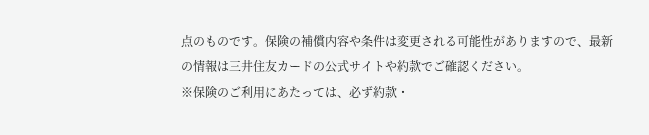点のものです。保険の補償内容や条件は変更される可能性がありますので、最新の情報は三井住友カードの公式サイトや約款でご確認ください。
※保険のご利用にあたっては、必ず約款・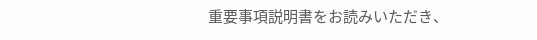重要事項説明書をお読みいただき、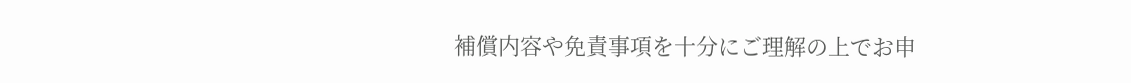補償内容や免責事項を十分にご理解の上でお申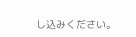し込みください。